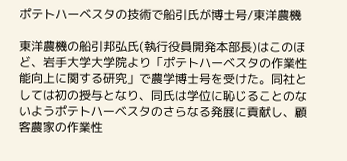ポテトハーベスタの技術で船引氏が博士号/東洋農機

東洋農機の船引邦弘氏(執行役員開発本部長)はこのほど、岩手大学大学院より「ポテトハーベスタの作業性能向上に関する研究」で農学博士号を受けた。同社としては初の授与となり、同氏は学位に恥じることのないようポテトハーベスタのさらなる発展に貢献し、顧客農家の作業性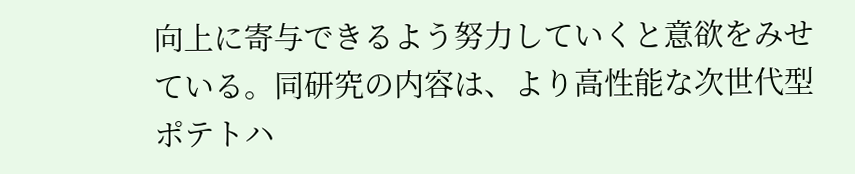向上に寄与できるよう努力していくと意欲をみせている。同研究の内容は、より高性能な次世代型ポテトハ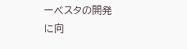ーベスタの開発に向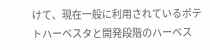けて、現在一般に利用されているポテトハーベスタと開発段階のハーベス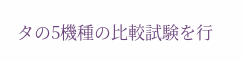タの5機種の比較試験を行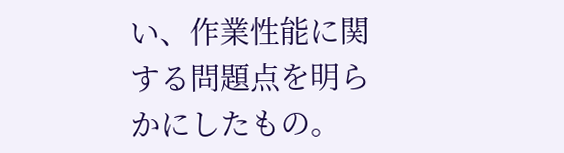い、作業性能に関する問題点を明らかにしたもの。